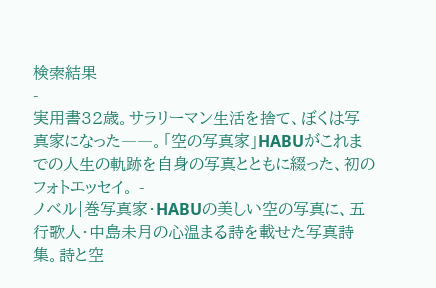検索結果
-
実用書32歳。サラリーマン生活を捨て、ぼくは写真家になった――。「空の写真家」HABUがこれまでの人生の軌跡を自身の写真とともに綴った、初のフォトエッセイ。 -
ノベル|巻写真家・HABUの美しい空の写真に、五行歌人・中島未月の心温まる詩を載せた写真詩集。詩と空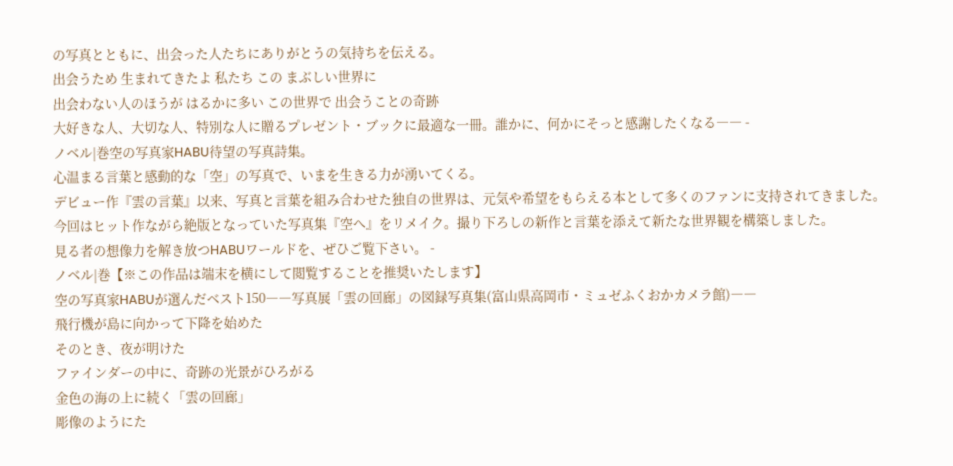の写真とともに、出会った人たちにありがとうの気持ちを伝える。
出会うため 生まれてきたよ 私たち この まぶしい世界に
出会わない人のほうが はるかに多い この世界で 出会うことの奇跡
大好きな人、大切な人、特別な人に贈るプレゼント・ブックに最適な一冊。誰かに、何かにそっと感謝したくなる―― -
ノベル|巻空の写真家HABU待望の写真詩集。
心温まる言葉と感動的な「空」の写真で、いまを生きる力が湧いてくる。
デビュー作『雲の言葉』以来、写真と言葉を組み合わせた独自の世界は、元気や希望をもらえる本として多くのファンに支持されてきました。
今回はヒット作ながら絶版となっていた写真集『空へ』をリメイク。撮り下ろしの新作と言葉を添えて新たな世界観を構築しました。
見る者の想像力を解き放つHABUワールドを、ぜひご覧下さい。 -
ノベル|巻【※この作品は端末を横にして閲覧することを推奨いたします】
空の写真家HABUが選んだベスト150――写真展「雲の回廊」の図録写真集(富山県高岡市・ミュゼふくおかカメラ館)――
飛行機が島に向かって下降を始めた
そのとき、夜が明けた
ファインダーの中に、奇跡の光景がひろがる
金色の海の上に続く「雲の回廊」
彫像のようにた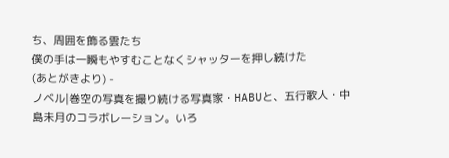ち、周囲を飾る雲たち
僕の手は一瞬もやすむことなくシャッターを押し続けた
(あとがきより) -
ノベル|巻空の写真を撮り続ける写真家・HABUと、五行歌人・中島未月のコラボレーション。いろ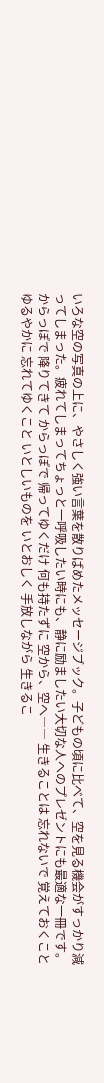いろな空の写真の上に、やさしく強い言葉を散りばめたメッセージブック。子どもの頃に比べて、空を見る機会がすっかり減ってしまった。疲れてしまってちょっと一呼吸したい時にも、静に励ましたい大切な人へのプレゼントにも最適な一冊です。
からっぽで 降りてきて からっぽで 帰ってゆくだけ 何も持たずに 空から、空へ―― 生きることは 忘れないで 覚えておくこと ゆるやかに 忘れてゆくこと いとしいものを いとおしく 手放しながら 生きるこ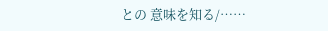との 意味を知る/……